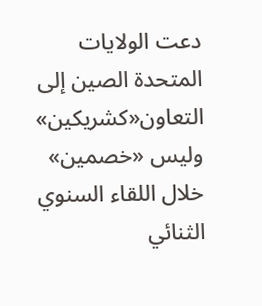دعت الولايات المتحدة الصين إلى التعاون«كشريكين» وليس «خصمين» خلال اللقاء السنوي الثنائي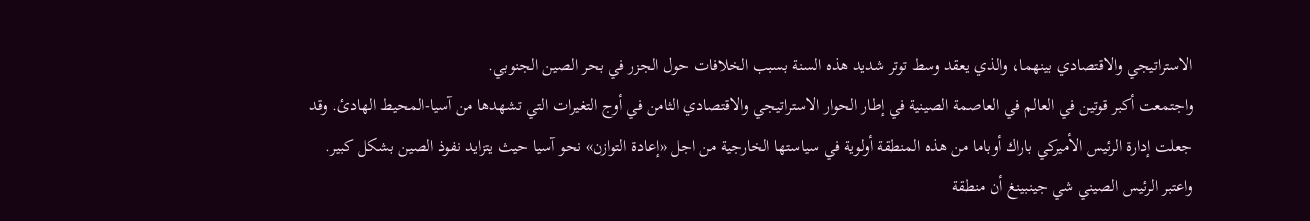الاستراتيجي والاقتصادي بينهما، والذي يعقد وسط توتر شديد هذه السنة بسبب الخلافات حول الجزر في بحر الصين الجنوبي.
واجتمعت أكبر قوتين في العالم في العاصمة الصينية في إطار الحوار الاستراتيجي والاقتصادي الثامن في أوج التغيرات التي تشهدها من آسيا-المحيط الهادئ. وقد جعلت إدارة الرئيس الأميركي باراك أوباما من هذه المنطقة أولوية في سياستها الخارجية من اجل «إعادة التوازن» نحو آسيا حيث يتزايد نفوذ الصين بشكل كبير.
واعتبر الرئيس الصيني شي جينبينغ أن منطقة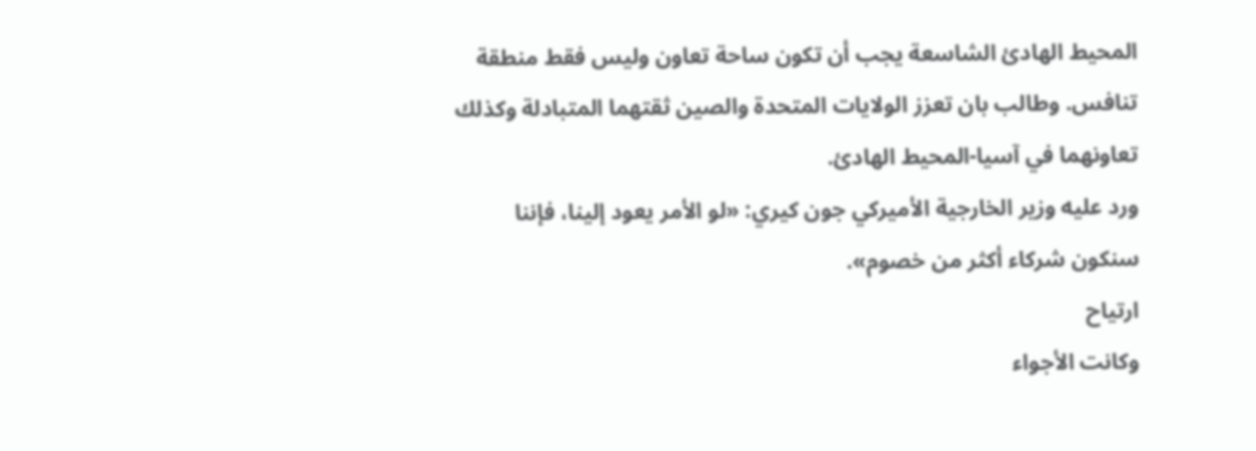المحيط الهادئ الشاسعة يجب أن تكون ساحة تعاون وليس فقط منطقة تنافس. وطالب بان تعزز الولايات المتحدة والصين ثقتهما المتبادلة وكذلك تعاونهما في آسيا-المحيط الهادئ.
ورد عليه وزير الخارجية الأميركي جون كيري: «لو الأمر يعود إلينا، فإننا سنكون شركاء أكثر من خصوم».
ارتياح
وكانت الأجواء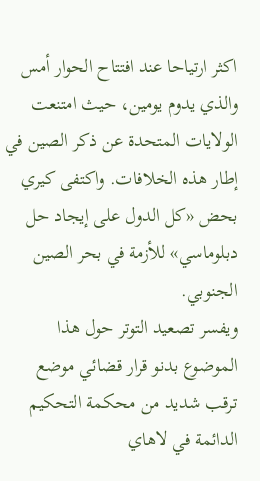اكثر ارتياحا عند افتتاح الحوار أمس والذي يدوم يومين، حيث امتنعت الولايات المتحدة عن ذكر الصين في إطار هذه الخلافات. واكتفى كيري بحض «كل الدول على إيجاد حل دبلوماسي» للأزمة في بحر الصين الجنوبي.
ويفسر تصعيد التوتر حول هذا الموضوع بدنو قرار قضائي موضع ترقب شديد من محكمة التحكيم الدائمة في لاهاي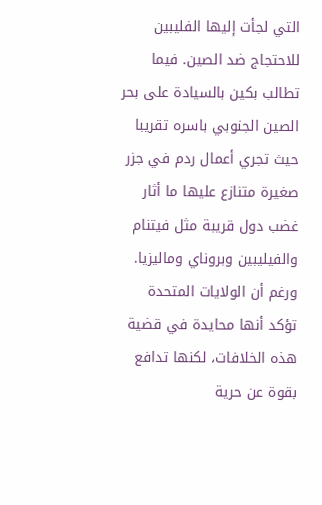التي لجأت إليها الفليبين للاحتجاج ضد الصين. فيما تطالب بكين بالسيادة على بحر الصين الجنوبي باسره تقريبا حيث تجري أعمال ردم في جزر صغيرة متنازع عليها ما أثار غضب دول قريبة مثل فيتنام والفيليبين وبروناي وماليزيا.
ورغم أن الولايات المتحدة تؤكد أنها محايدة في قضية هذه الخلافات، لكنها تدافع بقوة عن حرية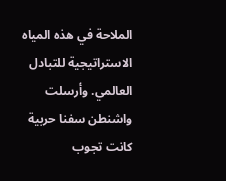الملاحة في هذه المياه الاستراتيجية للتبادل العالمي. وأرسلت واشنطن سفنا حربية كانت تجوب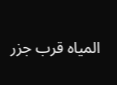المياه قرب جزر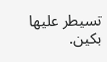تسيطر عليها بكين.